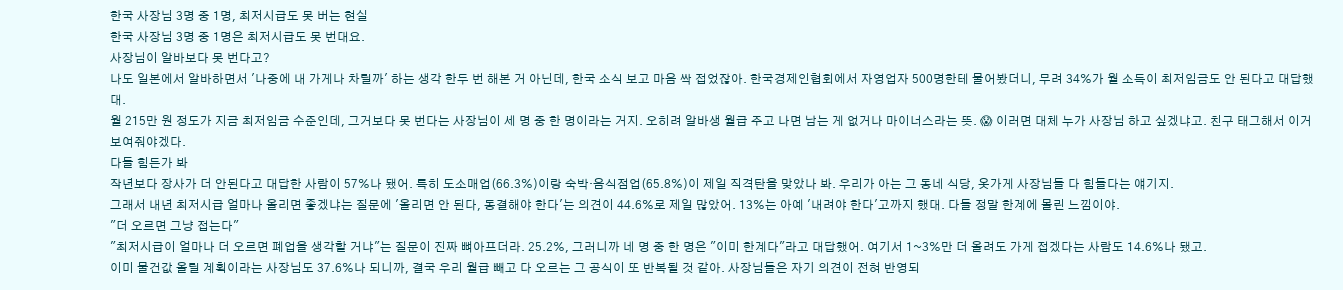한국 사장님 3명 중 1명, 최저시급도 못 버는 현실
한국 사장님 3명 중 1명은 최저시급도 못 번대요.
사장님이 알바보다 못 번다고?
나도 일본에서 알바하면서 '나중에 내 가게나 차릴까' 하는 생각 한두 번 해본 거 아닌데, 한국 소식 보고 마음 싹 접었잖아. 한국경제인협회에서 자영업자 500명한테 물어봤더니, 무려 34%가 월 소득이 최저임금도 안 된다고 대답했대.
월 215만 원 정도가 지금 최저임금 수준인데, 그거보다 못 번다는 사장님이 세 명 중 한 명이라는 거지. 오히려 알바생 월급 주고 나면 남는 게 없거나 마이너스라는 뜻. 😱 이러면 대체 누가 사장님 하고 싶겠냐고. 친구 태그해서 이거 보여줘야겠다.
다들 힘든가 봐
작년보다 장사가 더 안된다고 대답한 사람이 57%나 됐어. 특히 도소매업(66.3%)이랑 숙박·음식점업(65.8%)이 제일 직격탄을 맞았나 봐. 우리가 아는 그 동네 식당, 옷가게 사장님들 다 힘들다는 얘기지.
그래서 내년 최저시급 얼마나 올리면 좋겠냐는 질문에 '올리면 안 된다, 동결해야 한다'는 의견이 44.6%로 제일 많았어. 13%는 아예 '내려야 한다'고까지 했대. 다들 정말 한계에 몰린 느낌이야.
"더 오르면 그냥 접는다"
"최저시급이 얼마나 더 오르면 폐업을 생각할 거냐"는 질문이 진짜 뼈아프더라. 25.2%, 그러니까 네 명 중 한 명은 "이미 한계다"라고 대답했어. 여기서 1~3%만 더 올려도 가게 접겠다는 사람도 14.6%나 됐고.
이미 물건값 올릴 계획이라는 사장님도 37.6%나 되니까, 결국 우리 월급 빼고 다 오르는 그 공식이 또 반복될 것 같아. 사장님들은 자기 의견이 전혀 반영되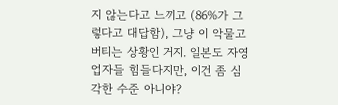지 않는다고 느끼고 (86%가 그렇다고 대답함), 그냥 이 악물고 버티는 상황인 거지. 일본도 자영업자들 힘들다지만, 이건 좀 심각한 수준 아니야?